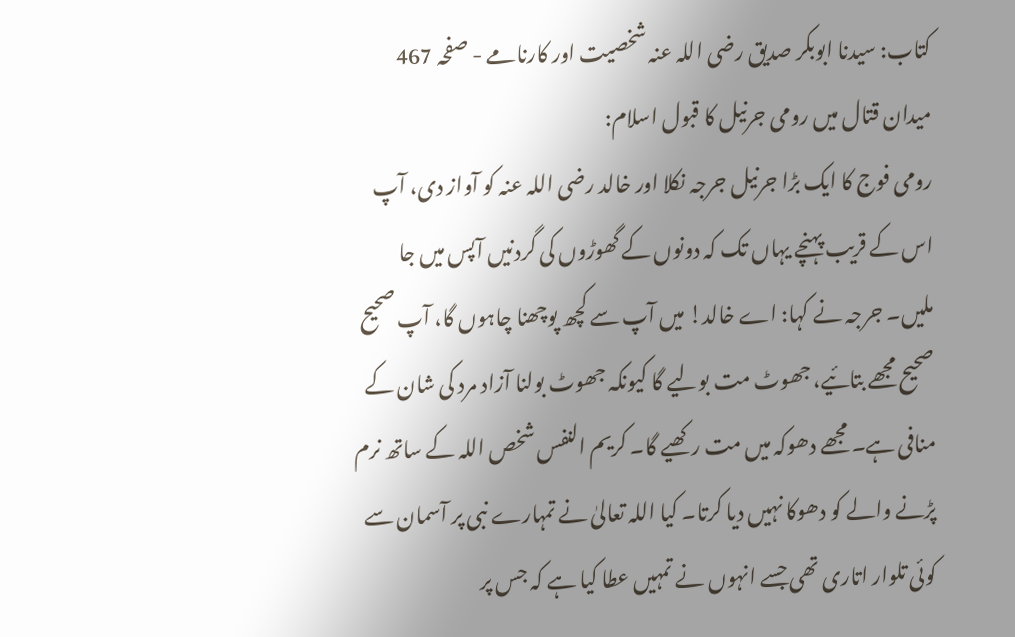کتاب: سیدنا ابوبکر صدیق رضی اللہ عنہ شخصیت اور کارنامے - صفحہ 467
میدان قتال میں رومی جرنیل کا قبول اسلام:
رومی فوج کا ایک بڑا جرنیل جرجہ نکلا اور خالد رضی اللہ عنہ کو آواز دی، آپ اس کے قریب پہنچے یہاں تک کہ دونوں کے گھوڑوں کی گردنیں آپس میں جا ملیں۔ جرجہ نے کہا: اے خالد! میں آپ سے کچھ پوچھنا چاہوں گا، آپ صحیح صحیح مجھے بتائیے، جھوٹ مت بولیے گا کیونکہ جھوٹ بولنا آزاد مرد کی شان کے منافی ہے۔ مجھے دھوکہ میں مت رکھیے گا۔ کریم النفس شخص اللہ کے ساتھ نرم پڑنے والے کو دھوکا نہیں دیا کرتا۔ کیا اللہ تعالیٰ نے تمہارے نبی پر آسمان سے کوئی تلوار اتاری تھی جسے انہوں نے تمہیں عطا کیا ہے کہ جس پر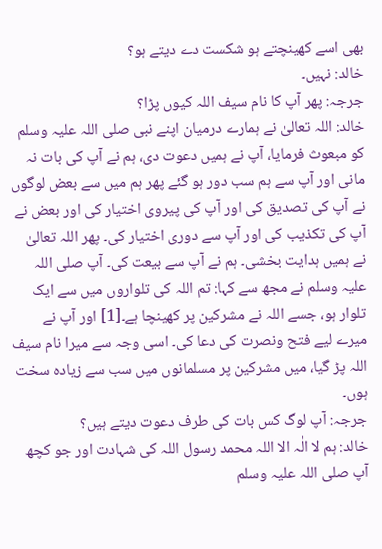بھی اسے کھینچتے ہو شکست دے دیتے ہو؟
خالد: نہیں۔
جرجہ: پھر آپ کا نام سیف اللہ کیوں پڑا؟
خالد: اللہ تعالیٰ نے ہمارے درمیان اپنے نبی صلی اللہ علیہ وسلم کو مبعوث فرمایا، آپ نے ہمیں دعوت دی، ہم نے آپ کی بات نہ مانی اور آپ سے ہم سب دور ہو گئے پھر ہم میں سے بعض لوگوں نے آپ کی تصدیق کی اور آپ کی پیروی اختیار کی اور بعض نے آپ کی تکذیب کی اور آپ سے دوری اختیار کی۔ پھر اللہ تعالیٰ نے ہمیں ہدایت بخشی۔ ہم نے آپ سے بیعت کی۔ آپ صلی اللہ علیہ وسلم نے مجھ سے کہا: تم اللہ کی تلواروں میں سے ایک تلوار ہو، جسے اللہ نے مشرکین پر کھینچا ہے۔[1] اور آپ نے میرے لیے فتح ونصرت کی دعا کی۔ اسی وجہ سے میرا نام سیف اللہ پڑ گیا، میں مشرکین پر مسلمانوں میں سب سے زیادہ سخت ہوں۔
جرجہ: آپ لوگ کس بات کی طرف دعوت دیتے ہیں؟
خالد: ہم لا الٰہ الا اللہ محمد رسول اللہ کی شہادت اور جو کچھ آپ صلی اللہ علیہ وسلم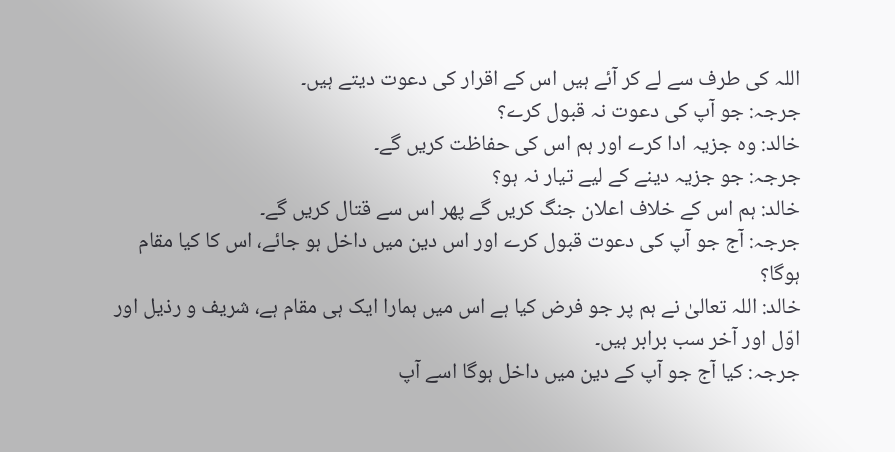اللہ کی طرف سے لے کر آئے ہیں اس کے اقرار کی دعوت دیتے ہیں۔
جرجہ: جو آپ کی دعوت نہ قبول کرے؟
خالد: وہ جزیہ ادا کرے اور ہم اس کی حفاظت کریں گے۔
جرجہ: جو جزیہ دینے کے لیے تیار نہ ہو؟
خالد: ہم اس کے خلاف اعلان جنگ کریں گے پھر اس سے قتال کریں گے۔
جرجہ: آج جو آپ کی دعوت قبول کرے اور اس دین میں داخل ہو جائے، اس کا کیا مقام ہوگا؟
خالد: اللہ تعالیٰ نے ہم پر جو فرض کیا ہے اس میں ہمارا ایک ہی مقام ہے، شریف و رذیل اور اوّل اور آخر سب برابر ہیں۔
جرجہ: کیا آج جو آپ کے دین میں داخل ہوگا اسے آپ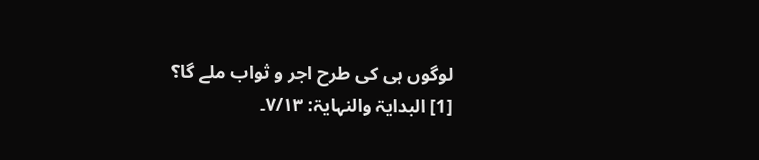لوگوں ہی کی طرح اجر و ثواب ملے گا؟
[1] البدایۃ والنہایۃ: ۷/۱۳۔